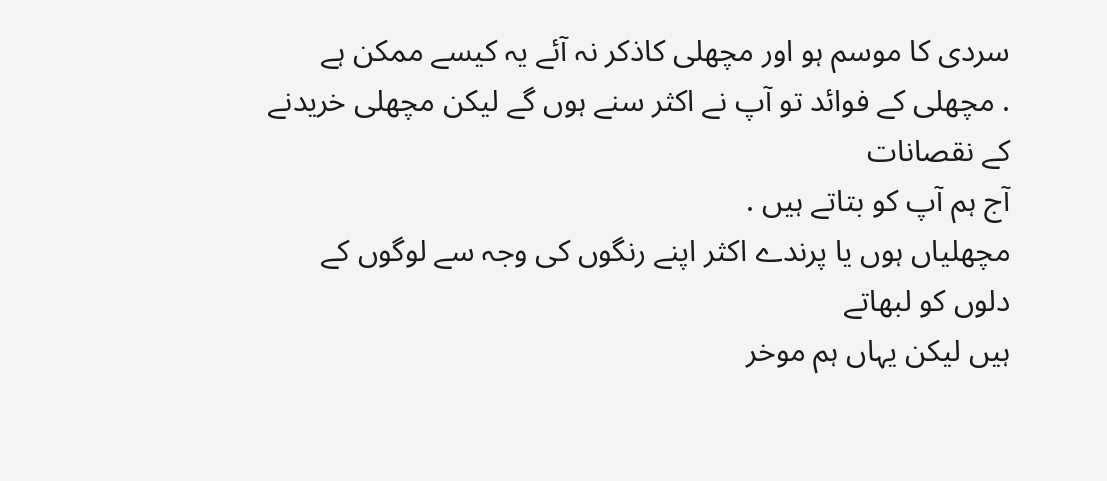سردی کا موسم ہو اور مچھلی کاذکر نہ آئے یہ کیسے ممکن ہے
. مچھلی کے فوائد تو آپ نے اکثر سنے ہوں گے لیکن مچھلی خریدنے کے نقصانات
آج ہم آپ کو بتاتے ہیں .
مچھلیاں ہوں یا پرندے اکثر اپنے رنگوں کی وجہ سے لوگوں کے دلوں کو لبھاتے
ہیں لیکن یہاں ہم موخر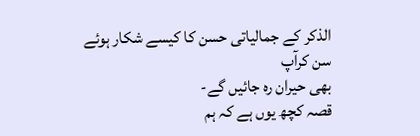الذکر کے جمالیاتی حسن کا کیسے شکار ہوئے سن کرآپ
بھی حیران رہ جائیں گے-
قصہ کچھ یوں ہے کہ ہم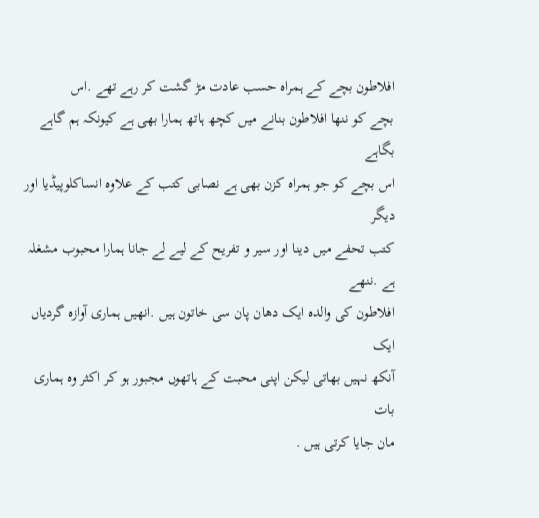افلاطون بچے کے ہمراہ حسب عادت مڑ گشت کر رہے تھے .اس
بچے کو ننھا افلاطون بنانے میں کچھ ہاتھ ہمارا بھی ہے کیونکہ ہم گاہے بگاہے
اس بچے کو جو ہمراہ کزن بھی ہے نصابی کتب کے علاوہ انساکلوپیڈیا اور دیگر
کتب تحفے میں دینا اور سیر و تفریح کے لیے لے جانا ہمارا محبوب مشغلہ ہے .ننھے
افلاطون کی والدہ ایک دھان پان سی خاتون ہیں .انھیں ہماری آوازہ گردیاں ایک
آنکھ نہیں بھاتی لیکن اپنی محبت کے ہاتھوں مجبور ہو کر اکثر وہ ہماری بات
مان جایا کرتی ہیں .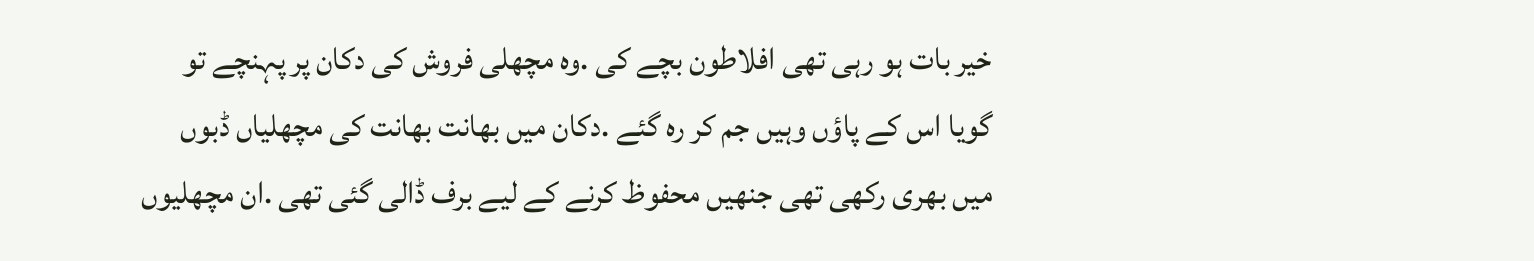خیر بات ہو رہی تھی افلاطون بچے کی .وہ مچھلی فروش کی دکان پر پہنچے تو
گویا اس کے پاؤں وہیں جم کر رہ گئے .دکان میں بھانت بھانت کی مچھلیاں ڈبوں
میں بھری رکھی تھی جنھیں محفوظ کرنے کے لیے برف ڈالی گئی تھی .ان مچھلیوں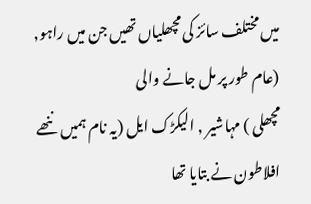میں مختلف سائز کی مچھلیاں تھیں جن میں راہو, (عام طور پر مل جانے والی
مچھلی ) مہاشیر , الیکڑک ایل (یہ نام ہمیں ننھے افلاطون نے بتایا تھا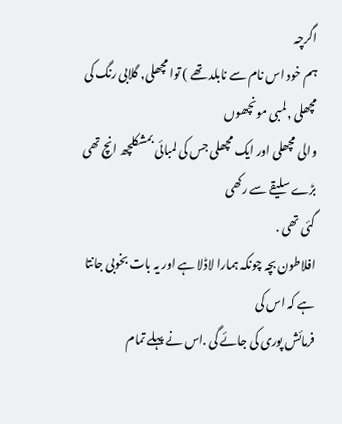اگرچہ
ہم خود اس نام سے نابلد تھے ) توا مچھلی, گلابی رنگ کی مچھلی ,لمبی مونچھوں
والی مچھلی اور ایک مچھلی جس کی لمبائی بمشکلچھ انچ تھی بڑے سلیقے سے رکھی
گئی تھی .
افلاطون بچہ چونکہ ہمارا لاڈلا ہے اور یہ بات بخوبی جانتا ہے کہ اس کی
فرمائش پوری کی جائے گی .اس نے پہلے تمام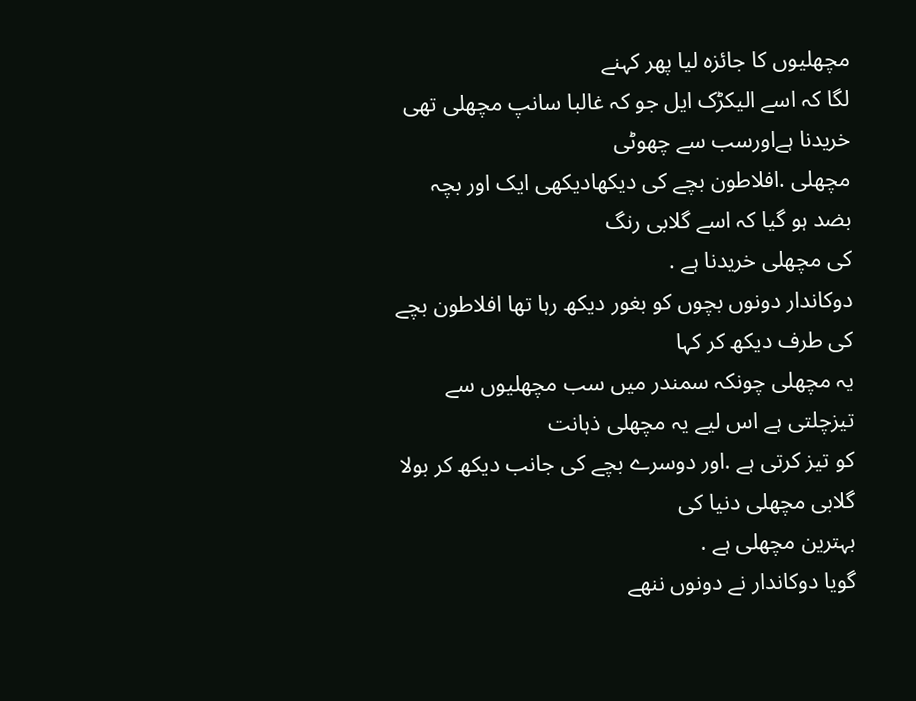مچھلیوں کا جائزہ لیا پھر کہنے
لگا کہ اسے الیکڑک ایل جو کہ غالبا سانپ مچھلی تھی خریدنا ہےاورسب سے چھوٹی
مچھلی .افلاطون بچے کی دیکھادیکھی ایک اور بچہ بضد ہو گیا کہ اسے گلابی رنگ
کی مچھلی خریدنا ہے .
دوکاندار دونوں بچوں کو بغور دیکھ رہا تھا افلاطون بچے کی طرف دیکھ کر کہا
یہ مچھلی چونکہ سمندر میں سب مچھلیوں سے تیزچلتی ہے اس لیے یہ مچھلی ذہانت
کو تیز کرتی ہے .اور دوسرے بچے کی جانب دیکھ کر بولا گلابی مچھلی دنیا کی
بہترین مچھلی ہے .
گویا دوکاندار نے دونوں ننھے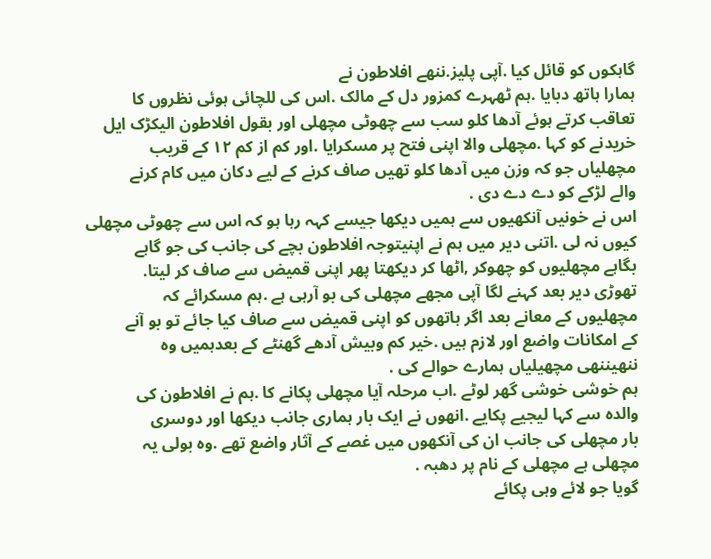گاہکوں کو قائل کیا .آپی پلیز.ننھے افلاطون نے
ہمارا ہاتھ دبایا .ہم ٹھہرے کمزور دل کے مالک .اس کی للچائی ہوئی نظروں کا
تعاقب کرتے ہوئے آدھا کلو سب سے چھوٹی مچھلی اور بقول افلاطون الیکڑک ایل
خریدنے کو کہا .مچھلی والا اپنی فتح پر مسکرایا .اور کم از کم ۱۲ کے قریب
مچھلیاں جو کہ وزن میں آدھا کلو تھیں صاف کرنے کے لیے دکان میں کام کرنے
والے لڑکے کو دے دے دی .
اس نے خونیں آنکھیوں سے ہمیں دیکھا جیسے کہہ رہا ہو کہ اس سے چھوٹی مچھلی
کیوں نہ لی .اتنی دیر میں ہم نے اپنیتوجہ افلاطون بچے کی جانب کی جو گاہے
بگاہے مچھلیوں کو چھوکر ,اٹھا کر دیکھتا پھر اپنی قمیض سے صاف کر لیتا.
تھوڑی دیر بعد کہنے لگا آپی مجھے مچھلی کی بو آرہی ہے .ہم مسکرائے کہ
مچھلیوں کے معانے بعد اگر ہاتھوں کو اپنی قمیض سے صاف کیا جائے تو بو آنے
کے امکانات واضع اور لازم ہیں .خیر کم وبیش آدھے گھنٹے کے بعدہمیں وہ
ننھیننھی مچھیلیاں ہمارے حوالے کی .
ہم خوشی خوشی گھر لوٹے .اب مرحلہ آیا مچھلی پکانے کا .ہم نے افلاطون کی
والدہ سے کہا لیجیے پکایے .انھوں نے ایک بار ہماری جانب دیکھا اور دوسری
بار مچھلی کی جانب ان کی آنکھوں میں غصے کے آثار واضع تھے .وہ بولی یہ
مچھلی ہے مچھلی کے نام پر دھبہ .
گویا جو لائے وہی پکائے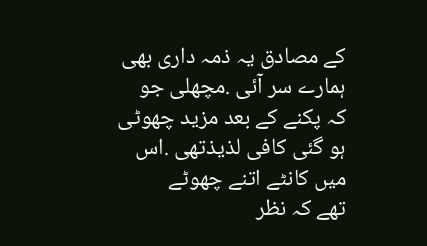کے مصادق یہ ذمہ داری بھی ہمارے سر آئی .مچھلی جو
کہ پکنے کے بعد مزید چھوٹی ہو گئی کافی لذیذتھی .اس میں کانٹے اتنے چھوٹے
تھے کہ نظر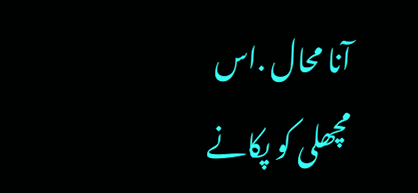آنا محال .اس مچھلی کو پکانے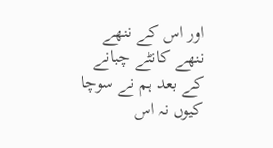اور اس کے ننھے ننھے کانٹے چبانے
کے بعد ہم نے سوچا کیوں نہ اس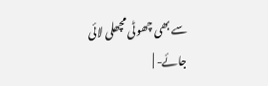سے بھی چھوٹی مچھلی لائی جائے- |